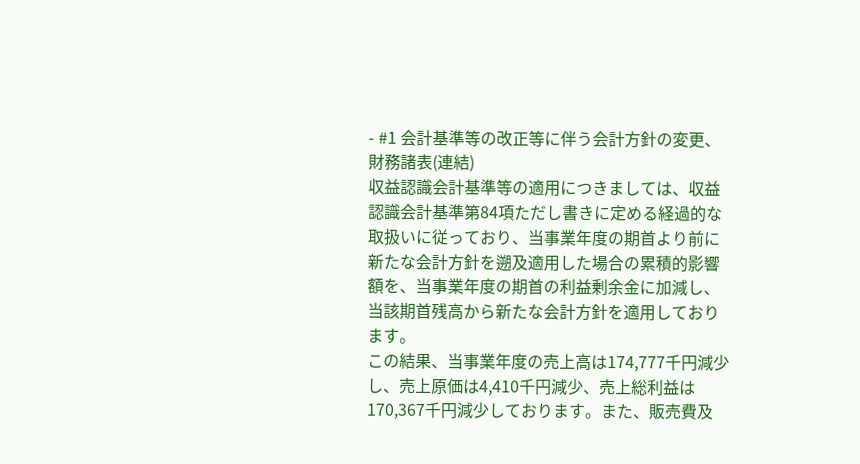- #1 会計基準等の改正等に伴う会計方針の変更、財務諸表(連結)
収益認識会計基準等の適用につきましては、収益認識会計基準第84項ただし書きに定める経過的な取扱いに従っており、当事業年度の期首より前に新たな会計方針を遡及適用した場合の累積的影響額を、当事業年度の期首の利益剰余金に加減し、当該期首残高から新たな会計方針を適用しております。
この結果、当事業年度の売上高は174,777千円減少し、売上原価は4,410千円減少、売上総利益は170,367千円減少しております。また、販売費及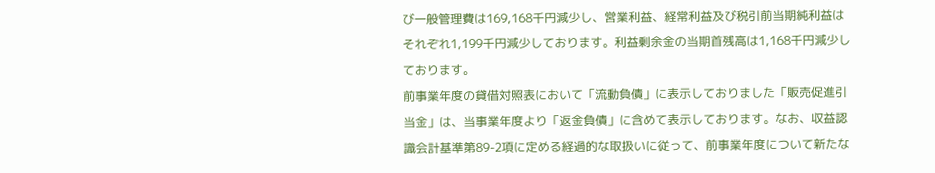び一般管理費は169,168千円減少し、営業利益、経常利益及び税引前当期純利益はそれぞれ1,199千円減少しております。利益剰余金の当期首残高は1,168千円減少しております。
前事業年度の貸借対照表において「流動負債」に表示しておりました「販売促進引当金」は、当事業年度より「返金負債」に含めて表示しております。なお、収益認識会計基準第89-2項に定める経過的な取扱いに従って、前事業年度について新たな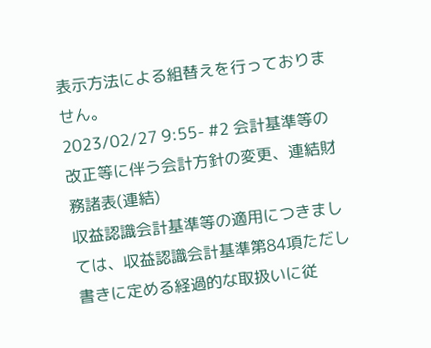表示方法による組替えを行っておりません。
2023/02/27 9:55- #2 会計基準等の改正等に伴う会計方針の変更、連結財務諸表(連結)
収益認識会計基準等の適用につきましては、収益認識会計基準第84項ただし書きに定める経過的な取扱いに従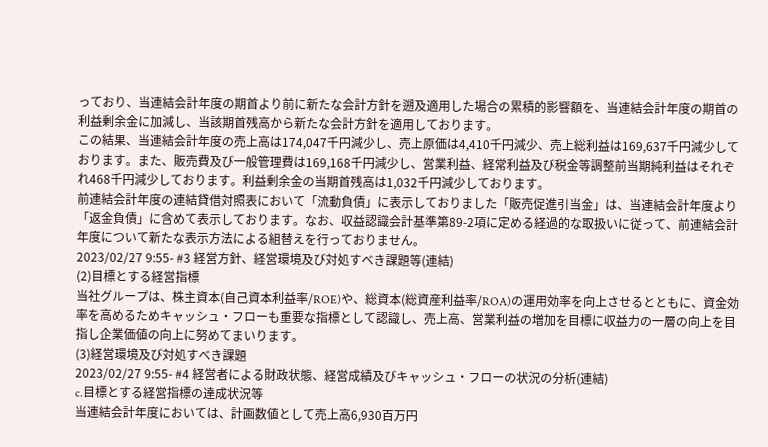っており、当連結会計年度の期首より前に新たな会計方針を遡及適用した場合の累積的影響額を、当連結会計年度の期首の利益剰余金に加減し、当該期首残高から新たな会計方針を適用しております。
この結果、当連結会計年度の売上高は174,047千円減少し、売上原価は4,410千円減少、売上総利益は169,637千円減少しております。また、販売費及び一般管理費は169,168千円減少し、営業利益、経常利益及び税金等調整前当期純利益はそれぞれ468千円減少しております。利益剰余金の当期首残高は1,032千円減少しております。
前連結会計年度の連結貸借対照表において「流動負債」に表示しておりました「販売促進引当金」は、当連結会計年度より「返金負債」に含めて表示しております。なお、収益認識会計基準第89-2項に定める経過的な取扱いに従って、前連結会計年度について新たな表示方法による組替えを行っておりません。
2023/02/27 9:55- #3 経営方針、経営環境及び対処すべき課題等(連結)
(2)目標とする経営指標
当社グループは、株主資本(自己資本利益率/ROE)や、総資本(総資産利益率/ROA)の運用効率を向上させるとともに、資金効率を高めるためキャッシュ・フローも重要な指標として認識し、売上高、営業利益の増加を目標に収益力の一層の向上を目指し企業価値の向上に努めてまいります。
(3)経営環境及び対処すべき課題
2023/02/27 9:55- #4 経営者による財政状態、経営成績及びキャッシュ・フローの状況の分析(連結)
c.目標とする経営指標の達成状況等
当連結会計年度においては、計画数値として売上高6,930百万円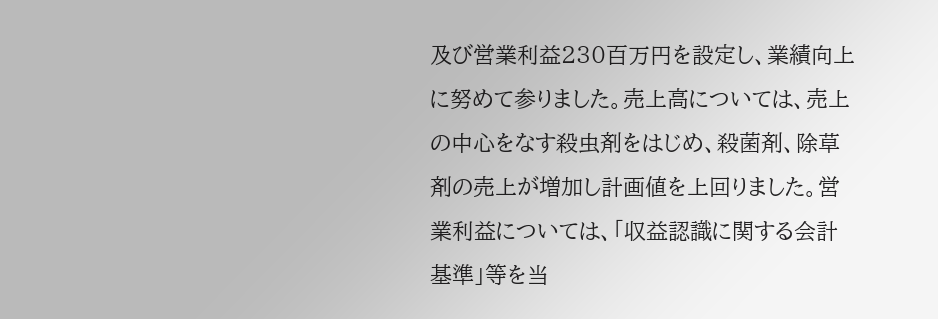及び営業利益230百万円を設定し、業績向上に努めて参りました。売上高については、売上の中心をなす殺虫剤をはじめ、殺菌剤、除草剤の売上が増加し計画値を上回りました。営業利益については、「収益認識に関する会計基準」等を当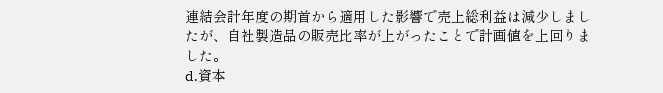連結会計年度の期首から適用した影響で売上総利益は減少しましたが、自社製造品の販売比率が上がったことで計画値を上回りました。
d.資本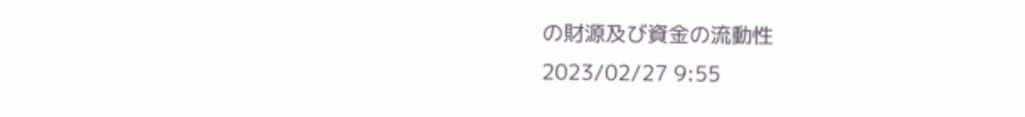の財源及び資金の流動性
2023/02/27 9:55